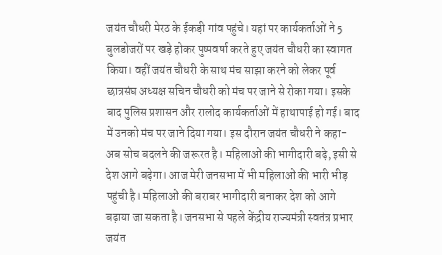जयंत चौधरी मेरठ के ईकड़ी गांव पहुंचे। यहां पर कार्यकर्ताओं ने 5 बुलडोजरों पर खड़े होकर पुष्पवर्षा करते हुए जयंत चौधरी का स्वागत किया। वहीं जयंत चौधरी के साथ मंच साझा करने को लेकर पूर्व छात्रसंघ अध्यक्ष सचिन चौधरी को मंच पर जाने से रोका गया। इसके बाद पुलिस प्रशासन और रालोद कार्यकर्ताओं में हाथापाई हो गई। बाद में उनको मंच पर जाने दिया गया। इस दौरान जयंत चौधरी ने कहा- अब सोच बदलने की जरूरत है। महिलाओं की भागीदारी बढ़े, इसी से देश आगे बढ़ेगा। आज मेरी जनसभा में भी महिलाओं की भारी भीड़ पहुंची है। महिलाओं की बराबर भागीदारी बनाकर देश को आगे बढ़ाया जा सकता है। जनसभा से पहले केंद्रीय राज्यमंत्री स्वतंत्र प्रभार जयंत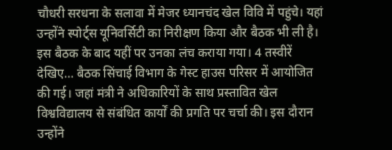चौधरी सरधना के सलावा में मेजर ध्यानचंद खेल विवि में पहुंचे। यहां उन्होंने स्पोर्ट्स यूनिवर्सिटी का निरीक्षण किया और बैठक भी ली है। इस बैठक के बाद यहीं पर उनका लंच कराया गया। 4 तस्वीरें देखिए… बैठक सिंचाई विभाग के गेस्ट हाउस परिसर में आयोजित की गई। जहां मंत्री ने अधिकारियों के साथ प्रस्तावित खेल विश्वविद्यालय से संबंधित कार्यों की प्रगति पर चर्चा की। इस दौरान उन्होंने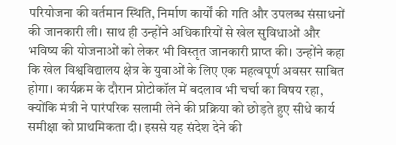परियोजना की वर्तमान स्थिति, निर्माण कार्यों की गति और उपलब्ध संसाधनों की जानकारी ली। साथ ही उन्होंने अधिकारियों से खेल सुविधाओं और भविष्य की योजनाओं को लेकर भी विस्तृत जानकारी प्राप्त की। उन्होंने कहा कि खेल विश्वविद्यालय क्षेत्र के युवाओं के लिए एक महत्वपूर्ण अवसर साबित होगा। कार्यक्रम के दौरान प्रोटोकॉल में बदलाव भी चर्चा का विषय रहा, क्योंकि मंत्री ने पारंपरिक सलामी लेने की प्रक्रिया को छोड़ते हुए सीधे कार्य समीक्षा को प्राथमिकता दी। इससे यह संदेश देने की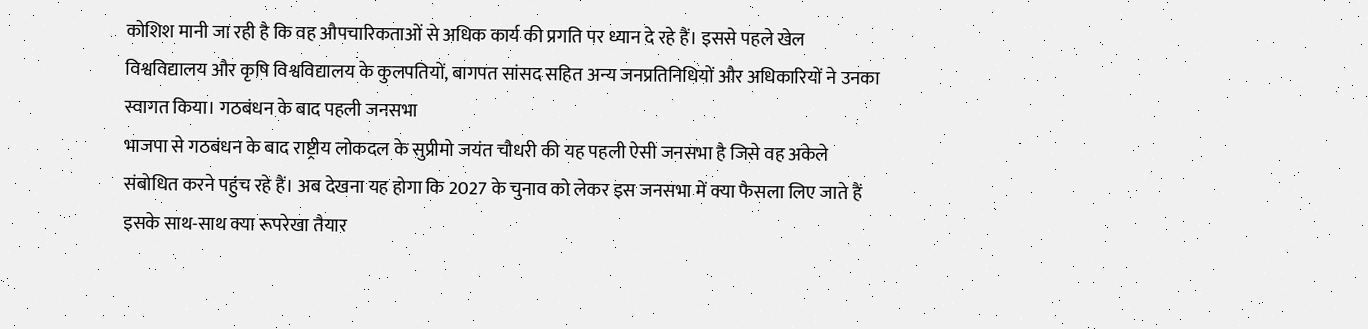कोशिश मानी जा रही है कि वह औपचारिकताओं से अधिक कार्य की प्रगति पर ध्यान दे रहे हैं। इससे पहले खेल विश्वविद्यालय और कृषि विश्वविद्यालय के कुलपतियों, बागपत सांसद सहित अन्य जनप्रतिनिधियों और अधिकारियों ने उनका स्वागत किया। गठबंधन के बाद पहली जनसभा
भाजपा से गठबंधन के बाद राष्ट्रीय लोकदल के सुप्रीमो जयंत चौधरी की यह पहली ऐसी जनसभा है जिसे वह अकेले संबोधित करने पहुंच रहे हैं। अब देखना यह होगा कि 2027 के चुनाव को लेकर इस जनसभा में क्या फैसला लिए जाते हैं इसके साथ-साथ क्या रूपरेखा तैयार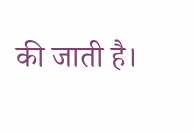की जाती है।